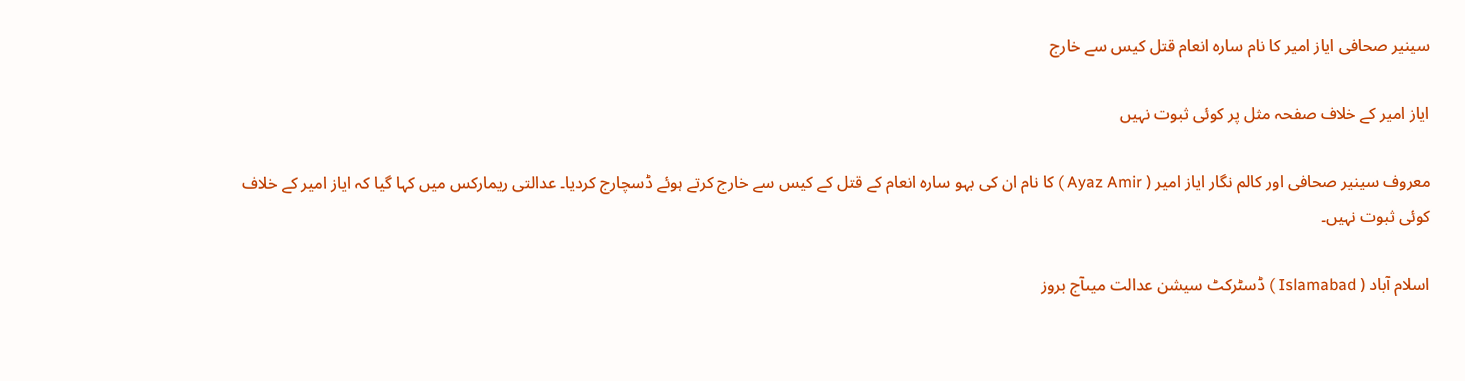سینیر صحافی ایاز امیر کا نام سارہ انعام قتل کیس سے خارج

ایاز امیر کے خلاف صفحہ مثل پر کوئی ثبوت نہیں

معروف سینیر صحافی اور کالم نگار ایاز امیر ( Ayaz Amir ) کا نام ان کی بہو سارہ انعام کے قتل کے کیس سے خارج کرتے ہوئے ڈسچارج کردیا۔ عدالتی ریمارکس میں کہا گیا کہ ایاز امیر کے خلاف کوئی ثبوت نہیں۔

اسلام آباد ( Islamabad ) ڈسٹرکٹ سیشن عدالت میںآج بروز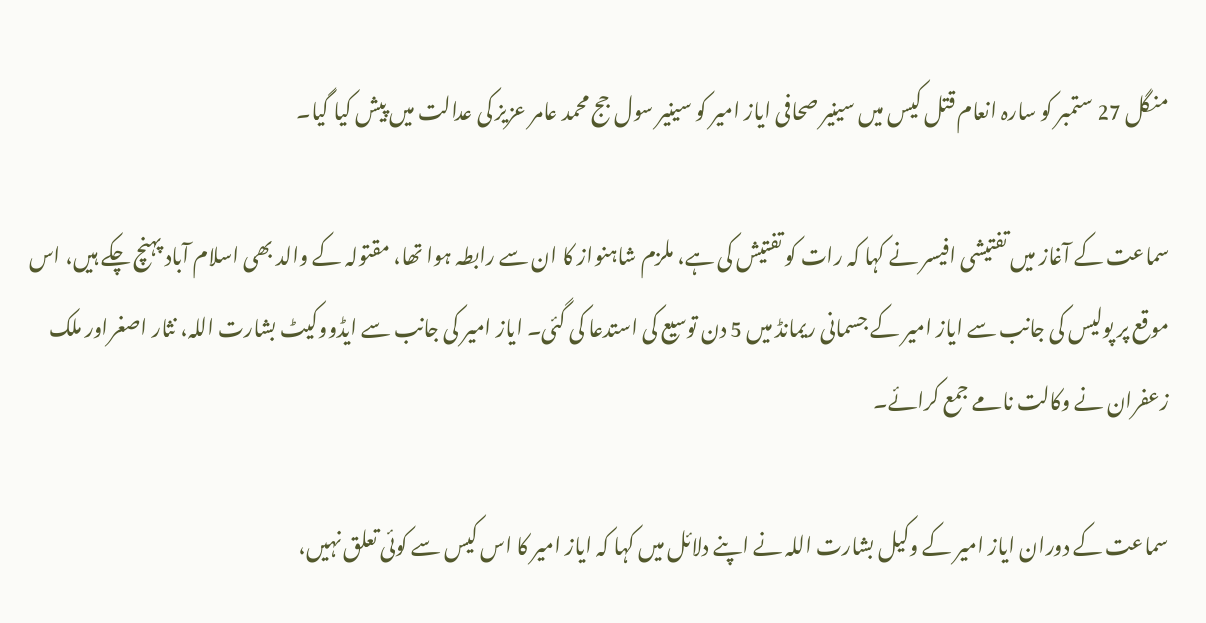منگل 27 ستمبر کو سارہ انعام قتل کیس میں سینیر صحافی ایاز امیر کو سینیر سول جج محمد عامر عزیز کی عدالت میں پیش کیا گیا۔

سماعت کے آغاز میں تفتیشی افیسر نے کہا کہ رات کو تفتیش کی ہے، ملزم شاہنواز کا ان سے رابطہ ہوا تھا، مقتولہ کے والد بھی اسلام آباد پہنچ چکے ہیں، اس موقع پر پولیس کی جانب سے ایاز امیر کے جسمانی ريمانڈ ميں 5 دن توسيع کی استدعا کی گئی۔ ایاز امیر کی جانب سے ایڈووکیٹ بشارت اللہ، نثار اصغراور ملک زعفران نے وکالت نامے جمع کرائے۔

سماعت کے دوران ایاز امیر کے وکیل بشارت اللہ نے اپنے دلائل میں کہا کہ ایاز امیر کا اس کیس سے کوئی تعلق نہیں،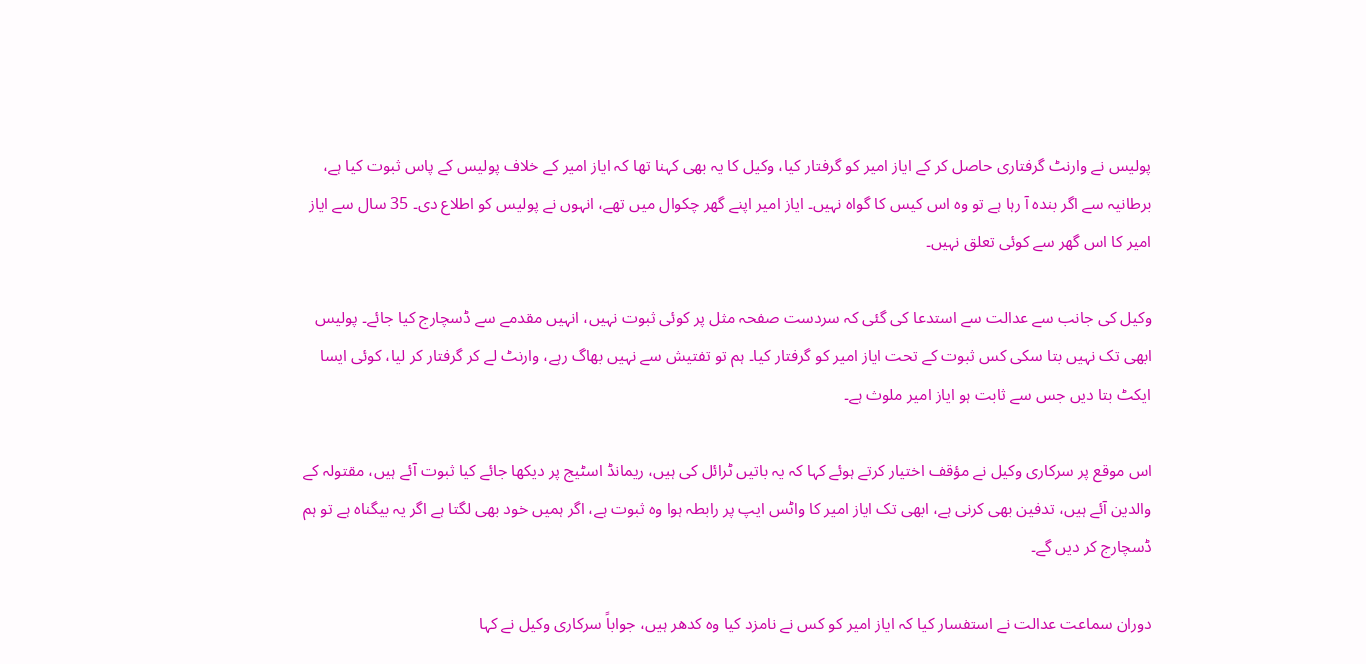پوليس نے وارنٹ گرفتاری حاصل کر کے ایاز امیر کو گرفتار کیا، وکیل کا یہ بھی کہنا تھا کہ ایاز امیر کے خلاف پولیس کے پاس ثبوت کیا ہے، برطانيہ سے اگر بندہ آ رہا ہے تو وہ اس کیس کا گواہ نہیں۔ ایاز امیر اپنے گھر چکوال میں تھے، انہوں نے پولیس کو اطلاع دی۔ 35 سال سے ایاز امیر کا اس گھر سے کوئی تعلق نہیں۔

وکیل کی جانب سے عدالت سے استدعا کی گئی کہ سردست صفحہ مثل پر کوئی ثبوت نہیں، انہیں مقدمے سے ڈسچارج کیا جائے۔ پولیس ابھی تک نہیں بتا سکی کس ثبوت کے تحت ایاز امیر کو گرفتار کیا۔ ہم تو تفتیش سے نہیں بھاگ رہے، وارنٹ لے کر گرفتار کر لیا، کوئی ایسا ایکٹ بتا دیں جس سے ثابت ہو ایاز امیر ملوث ہے۔

اس موقع پر سرکاری وکیل نے مؤقف اختیار کرتے ہوئے کہا کہ یہ باتیں ٹرائل کی ہیں، ریمانڈ اسٹیج پر دیکھا جائے کیا ثبوت آئے ہیں، مقتولہ کے والدین آئے ہیں، تدفین بھی کرنی ہے، ابھی تک ایاز امیر کا واٹس ایپ پر رابطہ ہوا وہ ثبوت ہے، اگر ہمیں خود بھی لگتا ہے اگر یہ بیگناہ ہے تو ہم ڈسچارج کر دیں گے۔

دوران سماعت عدالت نے استفسار کیا کہ ایاز امیر کو کس نے نامزد کیا وہ کدھر ہیں، جواباً سرکاری وکیل نے کہا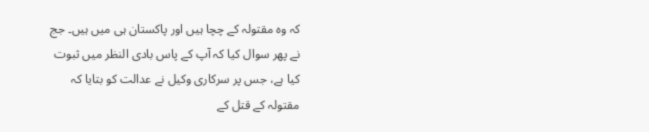کہ وہ مقتولہ کے چچا ہیں اور پاکستان ہی میں ہیں۔ جج نے پھر سوال کیا کہ آپ کے پاس بادی النظر میں ثبوت کیا ہے، جس پر سرکاری وکیل نے عدالت کو بتایا کہ مقتولہ کے قتل کے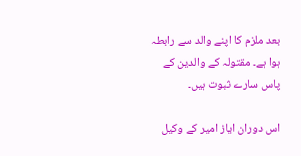بعد ملزم کا اپنے والد سے رابطہ ہوا ہے۔ مقتولہ کے والدین کے پاس سارے ثبوت ہیں۔

اس دوران ایاز امیر کے وکیل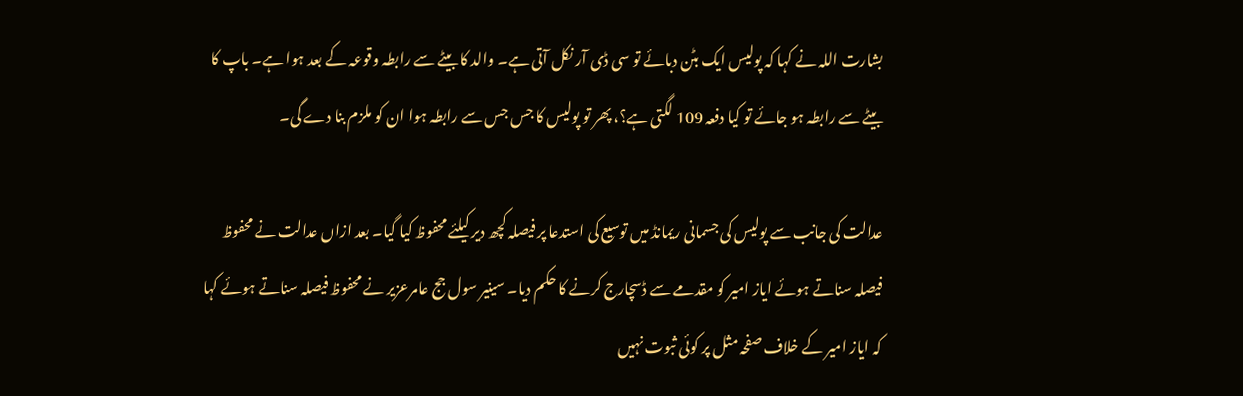بشارت اللہ نے کہا کہ پولیس ایک بٹن دبائے تو سی ڈی آر نکل آتی ہے۔ والد کا بیٹے سے رابطہ وقوعہ کے بعد ہوا ہے۔ باپ کا بیٹے سے رابطہ ہو جائے تو کیا دفعہ 109 لگتی ہے؟، پھر تو پولیس کا جس جس سے رابطہ ہوا ان کو ملزم بنا دے گی۔

عدالت کی جانب سے پولیس کی جسمانی ریمانڈ ميں توسيع کی استدعا پر فیصلہ کچھ دیر کیلئے محفوظ کیا گیا۔ بعد ازاں عدالت نے محفوظ فیصلہ سناتے ہوئے ایاز امیر کو مقدمے سے ڈسچارج کرنے کا حکم دیا۔ سینیر سول جج عامرعزیر نے محفوظ فیصلہ سناتے ہوئے کہا کہ ایاز امیر کے خلاف صفحہ مثل پر کوئی ثبوت نہیں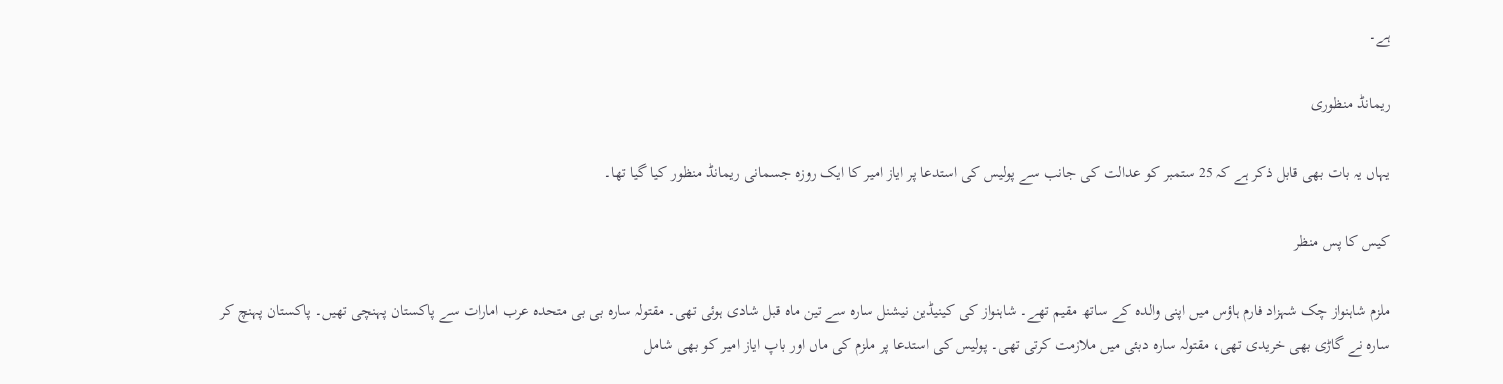ہے۔

ریمانڈ منظوری

یہاں یہ بات بھی قابل ذکر ہے کہ 25 ستمبر کو عدالت کی جانب سے پولیس کی استدعا پر ایاز امیر کا ایک روزہ جسمانی ریمانڈ منظور کیا گیا تھا۔

کیس کا پس منظر

ملزم شاہنواز چک شہزاد فارم ہاؤس میں اپنی والدہ کے ساتھ مقیم تھے۔ شاہنواز کی کینیڈین نیشنل سارہ سے تین ماہ قبل شادی ہوئی تھی۔ مقتولہ سارہ بی بی متحدہ عرب امارات سے پاکستان پہنچی تھیں۔ پاکستان پہنچ کر سارہ نے گاڑی بھی خریدی تھی، مقتولہ سارہ دبئی میں ملازمت کرتی تھی۔ پولیس کی استدعا پر ملزم کی ماں اور باپ ایاز امیر کو بھی شامل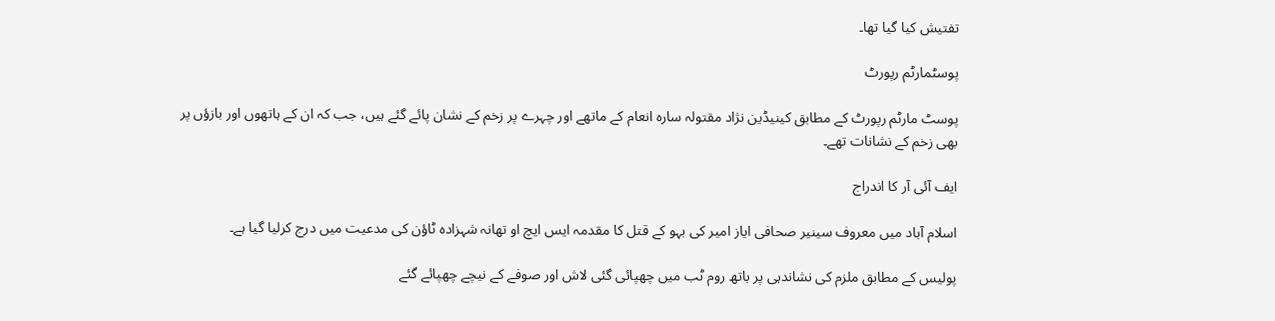تفتیش کیا گیا تھا۔

پوسٹمارٹم رپورٹ

پوسٹ مارٹم رپورٹ کے مطابق کينيڈين نژاد مقتولہ سارہ انعام کے ماتھے اور چہرے پر زخم کے نشان پائے گئے ہیں، جب کہ ان کے ہاتھوں اور بازؤں پر بھی زخم کے نشانات تھے۔

ایف آئی آر کا اندراج

اسلام آباد میں معروف سینیر صحافی ایاز امیر کی بہو کے قتل کا مقدمہ ایس ایچ او تھانہ شہزادہ ٹاؤن کی مدعیت میں درج کرلیا گیا ہے۔

پولیس کے مطابق ملزم کی نشاندہی پر باتھ روم ٹب میں چھپائی گئی لاش اور صوفے کے نیچے چھپائے گئے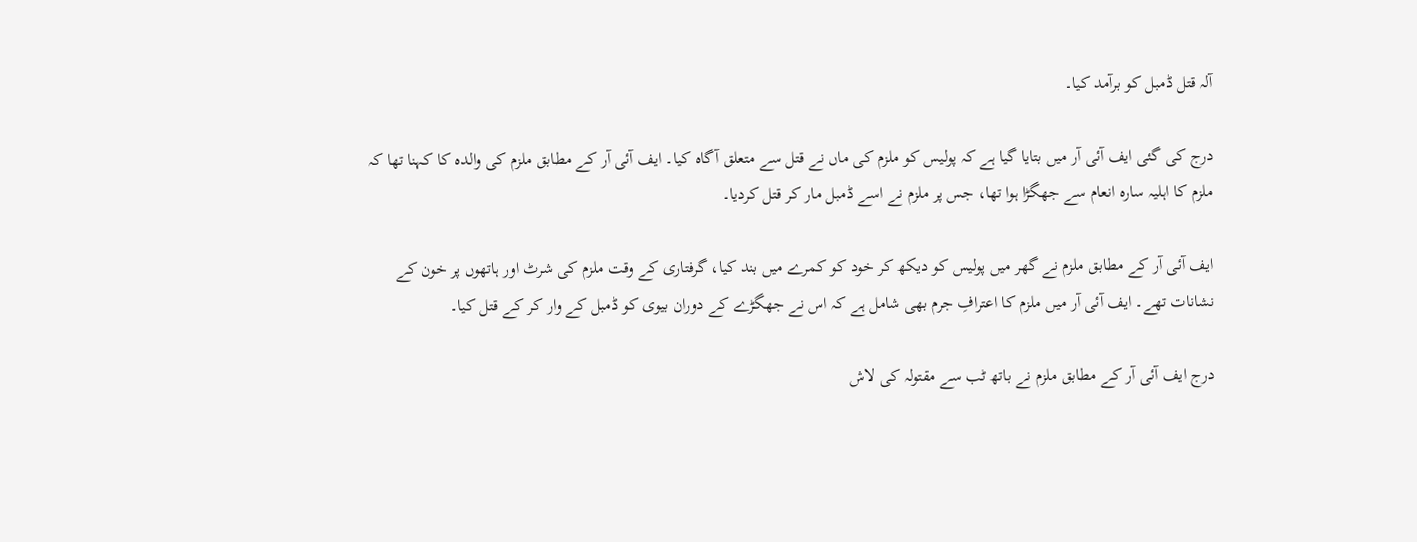آلہ قتل ڈمبل کو برآمد کیا۔

درج کی گئی ایف آئی آر میں بتایا گیا ہے کہ پولیس کو ملزم کی ماں نے قتل سے متعلق آگاہ کیا۔ ایف آئی آر کے مطابق ملزم کی والدہ کا کہنا تھا کہ ملزم کا اہلیہ سارہ انعام سے جھگڑا ہوا تھا، جس پر ملزم نے اسے ڈمبل مار کر قتل کردیا۔

ایف آئی آر کے مطابق ملزم نے گھر میں پولیس کو دیکھ کر خود کو کمرے میں بند کیا، گرفتاری کے وقت ملزم کی شرٹ اور ہاتھوں پر خون کے نشانات تھے۔ ایف آئی آر میں ملزم کا اعترافِ جرم بھی شامل ہے کہ اس نے جھگڑے کے دوران بیوی کو ڈمبل کے وار کر کے قتل کیا۔

درج ایف آئی آر کے مطابق ملزم نے باتھ ٹب سے مقتولہ کی لاش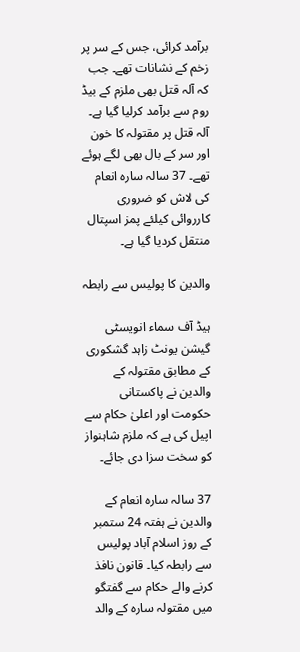برآمد کرائی، جس کے سر پر زخم کے نشانات تھے۔ جب کہ آلہ قتل بھی ملزم کے بیڈ روم سے برآمد کرلیا گیا ہے۔ آلہ قتل پر مقتولہ کا خون اور سر کے بال بھی لگے ہوئے تھے۔ 37 سالہ سارہ انعام کی لاش کو ضروری کارروائی کیلئے پمز اسپتال منتقل کردیا گیا ہے۔

والدین کا پولیس سے رابطہ

ہیڈ آف سماء انویسٹی گیشن یونٹ زاہد گشکوری کے مطابق مقتولہ کے والدین نے پاکستانی حکومت اور اعلیٰ حکام سے اپیل کی ہے کہ ملزم شاہنواز کو سخت سزا دی جائے۔

37 سالہ سارہ انعام کے والدین نے ہفتہ 24 ستمبر کے روز اسلام آباد پولیس سے رابطہ کیا۔ قانون نافذ کرنے والے حکام سے گفتگو میں مقتولہ سارہ کے والد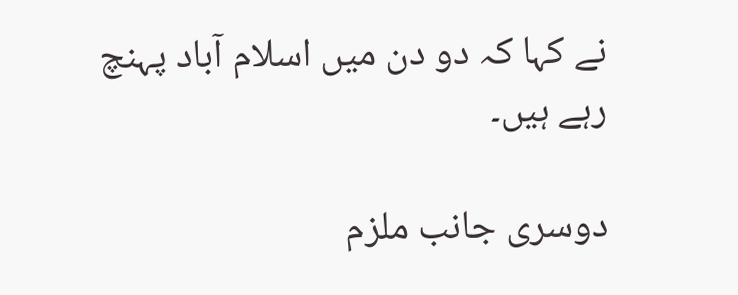نے کہا کہ دو دن میں اسلام آباد پہنچ رہے ہیں۔

دوسری جانب ملزم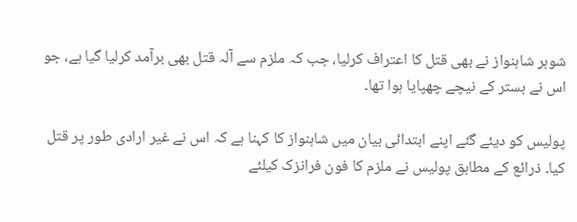شوہر شاہنواز نے بھی قتل کا اعتراف کرلیا، جب کہ ملزم سے آلہ قتل بھی برآمد کرلیا گیا ہے، جو اس نے بستر کے نیچے چھپایا ہوا تھا۔

پولیس کو دیئے گئے اپنے ابتدائی بیان میں شاہنواز کا کہنا ہے کہ اس نے غیر ارادی طور پر قتل کیا۔ ذرائع کے مطابق پولیس نے ملزم کا فون فرانزک کیلئے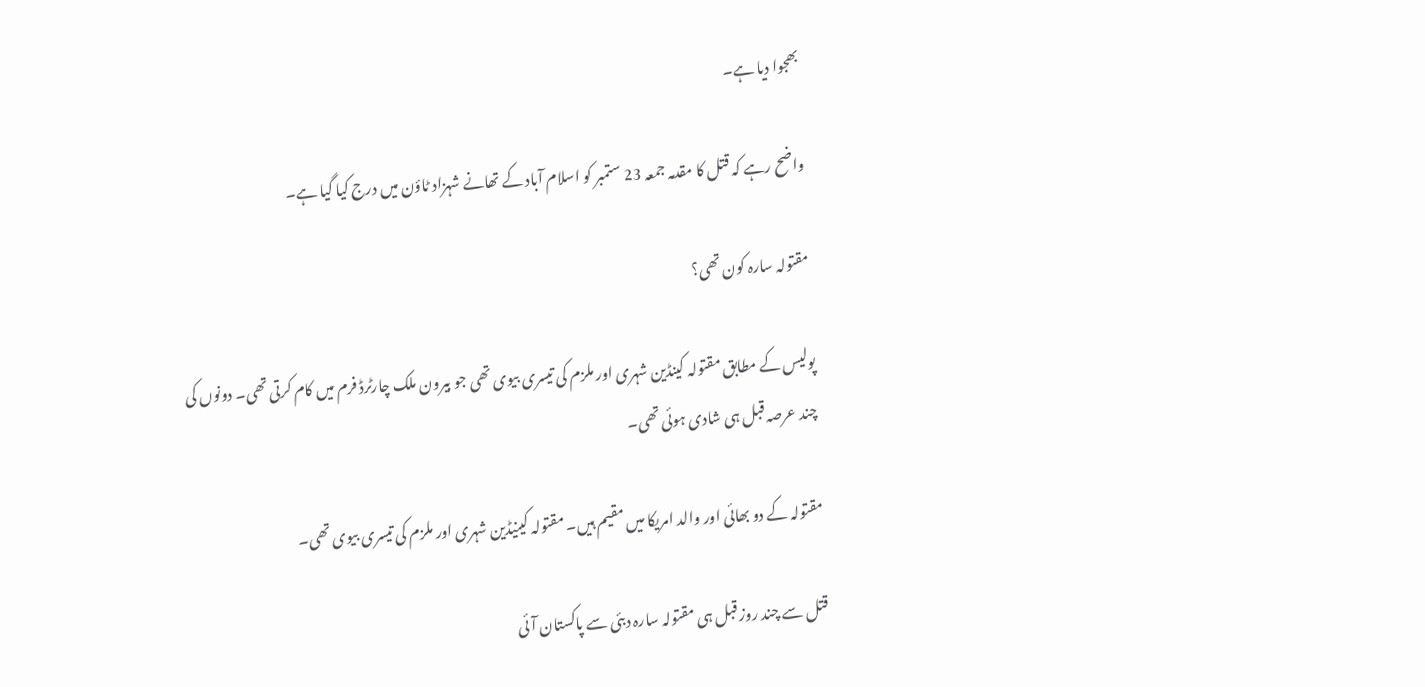بھجوا دیا ہے۔

واضح رہے کہ قتل کا مقدمہ جمعہ 23 ستمبر کو اسلام آباد کے تھانے شہزاد ٹاؤن میں درج کیا گیا ہے۔

مقتولہ سارہ کون تھی؟

پولیس کے مطابق مقتولہ کینڈین شہری اور ملزم کی تیسری بیوی تھی جو بیرون ملک چارٹرڈ فرم میں کام کرتی تھی۔ دونوں کی چند عرصہ قبل ہی شادی ہوئی تھی۔

مقتولہ کے دو بھائی اور والد امریکا میں مقیم ہیں۔ مقتولہ کینیڈین شہری اور ملزم کی تیسری بیوی تھی۔

قتل سے چند روز قبل ہی مقتولہ سارہ دبئی سے پاکستان آئی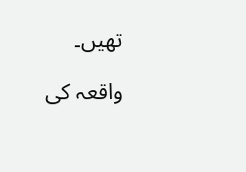تھیں۔

واقعہ کی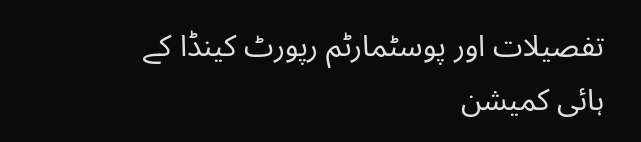تفصیلات اور پوسٹمارٹم رپورٹ کینڈا کے ہائی کمیشن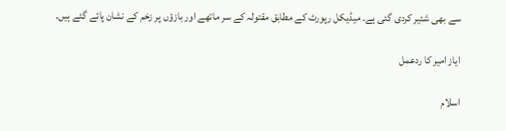سے بھی شئیر کردی گئی ہے۔ میڈیکل رپورٹ کے مطابق مقتولہ کے سر ماتھے اور بازؤں پر زخم کے نشان پائے گئے ہیں۔

ایاز امیر کا ردعمل

اسلام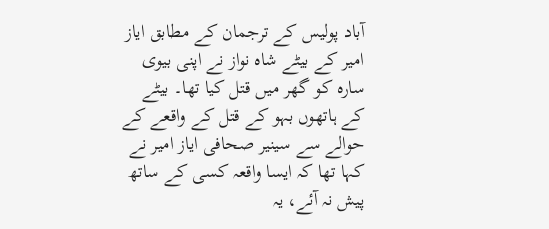آباد پولیس کے ترجمان کے مطابق ایاز امیر کے بیٹے شاہ نواز نے اپنی بیوی سارہ کو گھر میں قتل کیا تھا۔ بیٹے کے ہاتھوں بہو کے قتل کے واقعے کے حوالے سے سینیر صحافی ایاز امیر نے کہا تھا کہ ایسا واقعہ کسی کے ساتھ پیش نہ آئے، یہ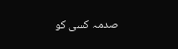صدمہ کسی کو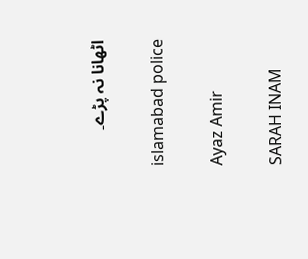اٹھانا نہ پڑے۔

islamabad police

Ayaz Amir

SARAH INAM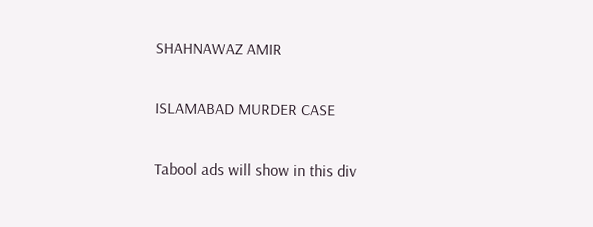SHAHNAWAZ AMIR

ISLAMABAD MURDER CASE

Tabool ads will show in this div